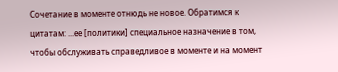Сочетание в моменте отнюдь не новое. Обратимся к цитатам: ...ее [политики] специальное назначение в том, чтобы обслуживать справедливое в моменте и на момент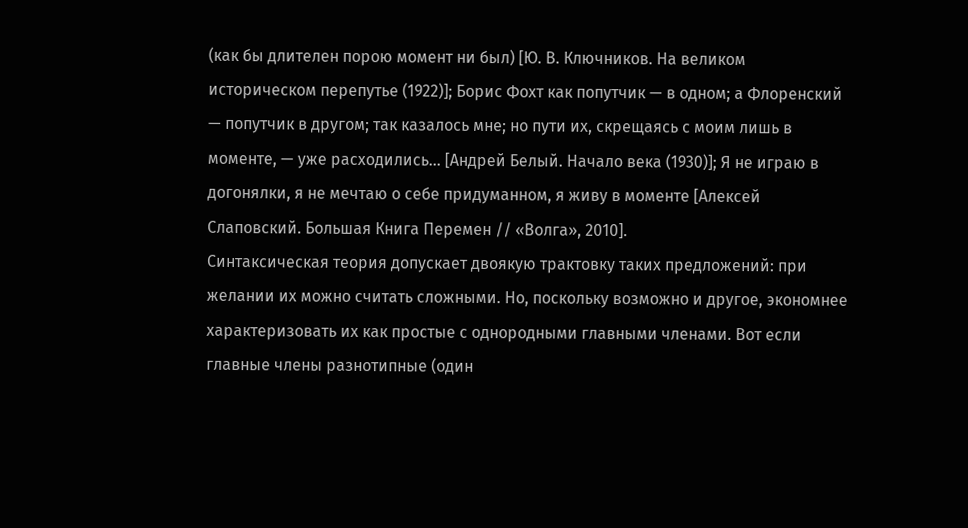(как бы длителен порою момент ни был) [Ю. В. Ключников. На великом историческом перепутье (1922)]; Борис Фохт как попутчик — в одном; а Флоренский — попутчик в другом; так казалось мне; но пути их, скрещаясь с моим лишь в моменте, — уже расходились... [Андрей Белый. Начало века (1930)]; Я не играю в догонялки, я не мечтаю о себе придуманном, я живу в моменте [Алексей Слаповский. Большая Книга Перемен // «Волга», 2010].
Синтаксическая теория допускает двоякую трактовку таких предложений: при желании их можно считать сложными. Но, поскольку возможно и другое, экономнее характеризовать их как простые с однородными главными членами. Вот если главные члены разнотипные (один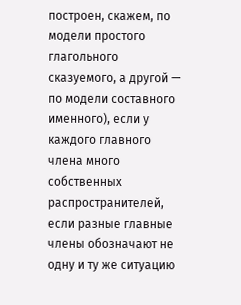построен, скажем, по модели простого глагольного сказуемого, а другой — по модели составного именного), если у каждого главного члена много собственных распространителей, если разные главные члены обозначают не одну и ту же ситуацию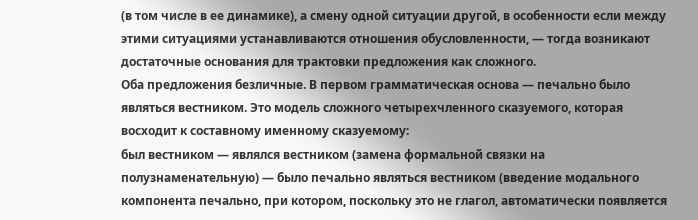(в том числе в ее динамике), а смену одной ситуации другой, в особенности если между этими ситуациями устанавливаются отношения обусловленности, — тогда возникают достаточные основания для трактовки предложения как сложного.
Оба предложения безличные. В первом грамматическая основа — печально было являться вестником. Это модель сложного четырехчленного сказуемого, которая восходит к составному именному сказуемому:
был вестником — являлся вестником (замена формальной связки на полузнаменательную) — было печально являться вестником (введение модального компонента печально, при котором, поскольку это не глагол, автоматически появляется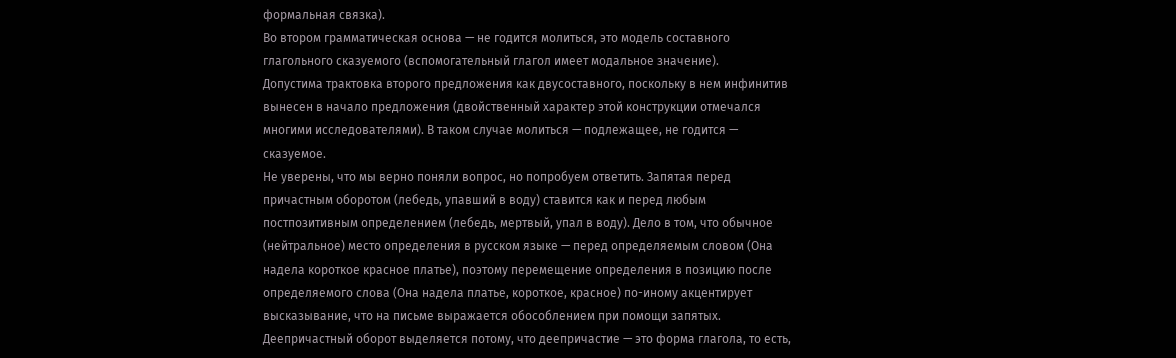формальная связка).
Во втором грамматическая основа — не годится молиться, это модель составного глагольного сказуемого (вспомогательный глагол имеет модальное значение).
Допустима трактовка второго предложения как двусоставного, поскольку в нем инфинитив вынесен в начало предложения (двойственный характер этой конструкции отмечался многими исследователями). В таком случае молиться — подлежащее, не годится — сказуемое.
Не уверены, что мы верно поняли вопрос, но попробуем ответить. Запятая перед причастным оборотом (лебедь, упавший в воду) ставится как и перед любым постпозитивным определением (лебедь, мертвый, упал в воду). Дело в том, что обычное (нейтральное) место определения в русском языке — перед определяемым словом (Она надела короткое красное платье), поэтому перемещение определения в позицию после определяемого слова (Она надела платье, короткое, красное) по-иному акцентирует высказывание, что на письме выражается обособлением при помощи запятых. Деепричастный оборот выделяется потому, что деепричастие — это форма глагола, то есть,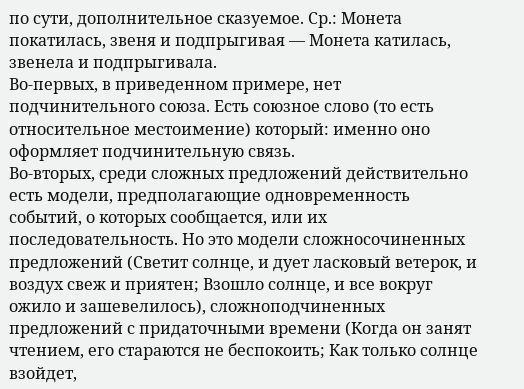по сути, дополнительное сказуемое. Ср.: Монета покатилась, звеня и подпрыгивая — Монета катилась, звенела и подпрыгивала.
Во-первых, в приведенном примере, нет подчинительного союза. Есть союзное слово (то есть относительное местоимение) который: именно оно оформляет подчинительную связь.
Во-вторых, среди сложных предложений действительно есть модели, предполагающие одновременность событий, о которых сообщается, или их последовательность. Но это модели сложносочиненных предложений (Светит солнце, и дует ласковый ветерок, и воздух свеж и приятен; Взошло солнце, и все вокруг ожило и зашевелилось), сложноподчиненных предложений с придаточными времени (Когда он занят чтением, его стараются не беспокоить; Как только солнце взойдет,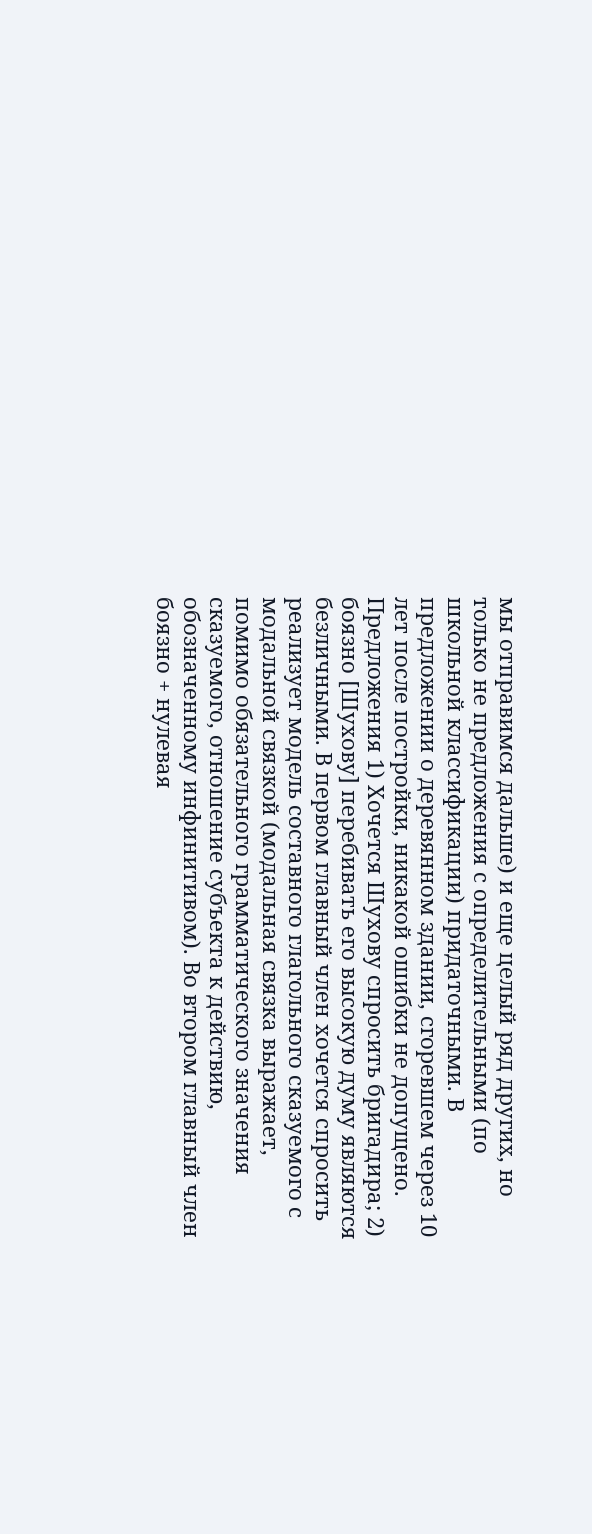мы отправимся дальше) и еще целый ряд других, но только не предложения с определительными (по школьной классификации) придаточными. В предложении о деревянном здании, сгоревшем через 10 лет после постройки, никакой ошибки не допущено.
Предложения 1) Хочется Шухову спросить бригадира; 2) боязно [Шухову] перебивать его высокую думу являются безличными. В первом главный член хочется спросить реализует модель составного глагольного сказуемого с модальной связкой (модальная связка выражает, помимо обязательного грамматического значения сказуемого, отношение субъекта к действию, обозначенному инфинитивом). Во втором главный член боязно + нулевая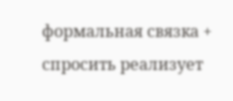формальная связка + спросить реализует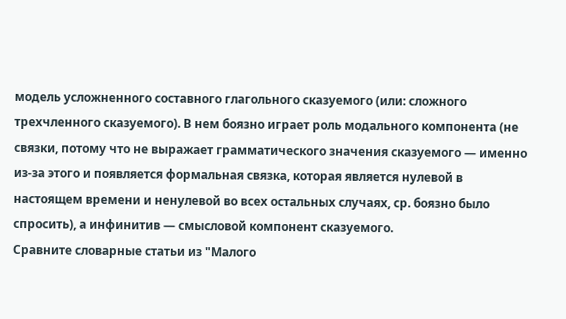модель усложненного составного глагольного сказуемого (или: сложного трехчленного сказуемого). В нем боязно играет роль модального компонента (не связки, потому что не выражает грамматического значения сказуемого — именно из-за этого и появляется формальная связка, которая является нулевой в настоящем времени и ненулевой во всех остальных случаях, ср. боязно было спросить), а инфинитив — смысловой компонент сказуемого.
Сравните словарные статьи из "Малого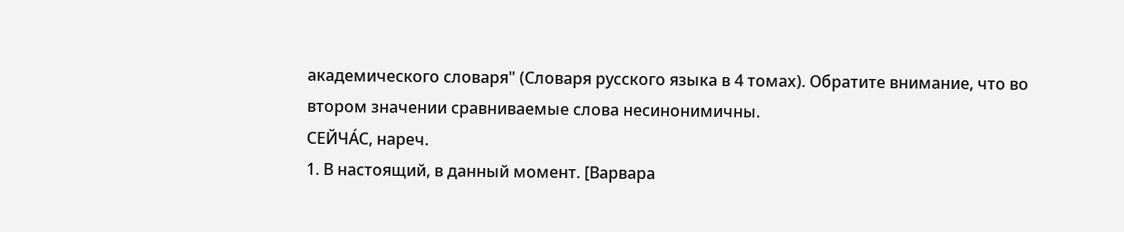академического словаря" (Словаря русского языка в 4 томах). Обратите внимание, что во втором значении сравниваемые слова несинонимичны.
СЕЙЧА́С, нареч.
1. В настоящий, в данный момент. [Варвара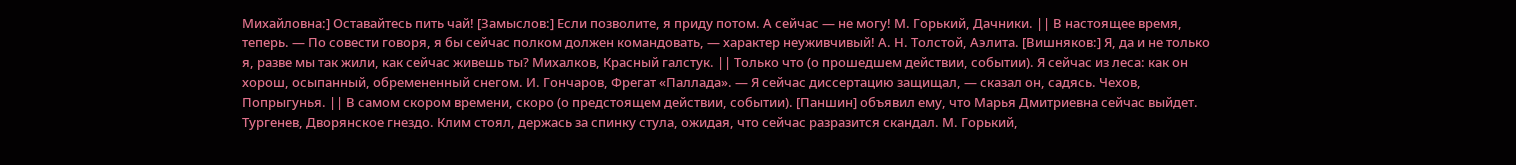Михайловна:] Оставайтесь пить чай! [Замыслов:] Если позволите, я приду потом. А сейчас — не могу! М. Горький, Дачники. || В настоящее время, теперь. — По совести говоря, я бы сейчас полком должен командовать, — характер неуживчивый! А. Н. Толстой, Аэлита. [Вишняков:] Я, да и не только я, разве мы так жили, как сейчас живешь ты? Михалков, Красный галстук. || Только что (о прошедшем действии, событии). Я сейчас из леса: как он хорош, осыпанный, обремененный снегом. И. Гончаров, Фрегат «Паллада». — Я сейчас диссертацию защищал, — сказал он, садясь. Чехов, Попрыгунья. || В самом скором времени, скоро (о предстоящем действии, событии). [Паншин] объявил ему, что Марья Дмитриевна сейчас выйдет. Тургенев, Дворянское гнездо. Клим стоял, держась за спинку стула, ожидая, что сейчас разразится скандал. М. Горький,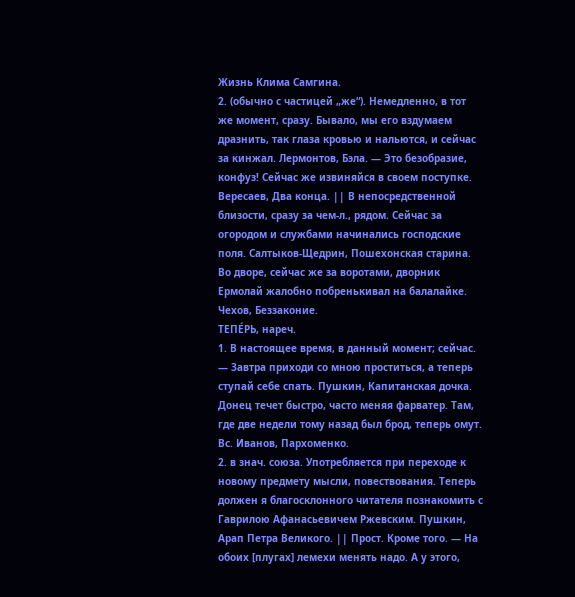Жизнь Клима Самгина.
2. (обычно с частицей „же“). Немедленно, в тот же момент, сразу. Бывало, мы его вздумаем дразнить, так глаза кровью и нальются, и сейчас за кинжал. Лермонтов, Бэла. — Это безобразие, конфуз! Сейчас же извиняйся в своем поступке. Вересаев, Два конца. || В непосредственной близости, сразу за чем-л., рядом. Сейчас за огородом и службами начинались господские поля. Салтыков-Щедрин, Пошехонская старина. Во дворе, сейчас же за воротами, дворник Ермолай жалобно побренькивал на балалайке. Чехов, Беззаконие.
ТЕПЕ́РЬ, нареч.
1. В настоящее время, в данный момент; сейчас. — Завтра приходи со мною проститься, а теперь ступай себе спать. Пушкин, Капитанская дочка. Донец течет быстро, часто меняя фарватер. Там, где две недели тому назад был брод, теперь омут. Вс. Иванов, Пархоменко.
2. в знач. союза. Употребляется при переходе к новому предмету мысли, повествования. Теперь должен я благосклонного читателя познакомить с Гаврилою Афанасьевичем Ржевским. Пушкин, Арап Петра Великого. || Прост. Кроме того. — На обоих [плугах] лемехи менять надо. А у этого,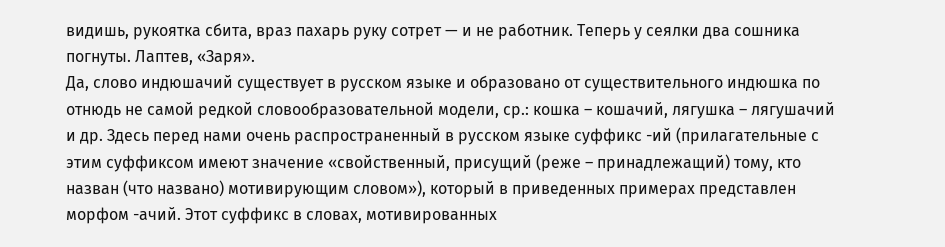видишь, рукоятка сбита, враз пахарь руку сотрет — и не работник. Теперь у сеялки два сошника погнуты. Лаптев, «Заря».
Да, слово индюшачий существует в русском языке и образовано от существительного индюшка по отнюдь не самой редкой словообразовательной модели, ср.: кошка – кошачий, лягушка – лягушачий и др. Здесь перед нами очень распространенный в русском языке суффикс -ий (прилагательные с этим суффиксом имеют значение «свойственный, присущий (реже – принадлежащий) тому, кто назван (что названо) мотивирующим словом»), который в приведенных примерах представлен морфом -ачий. Этот суффикс в словах, мотивированных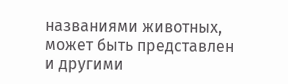названиями животных, может быть представлен и другими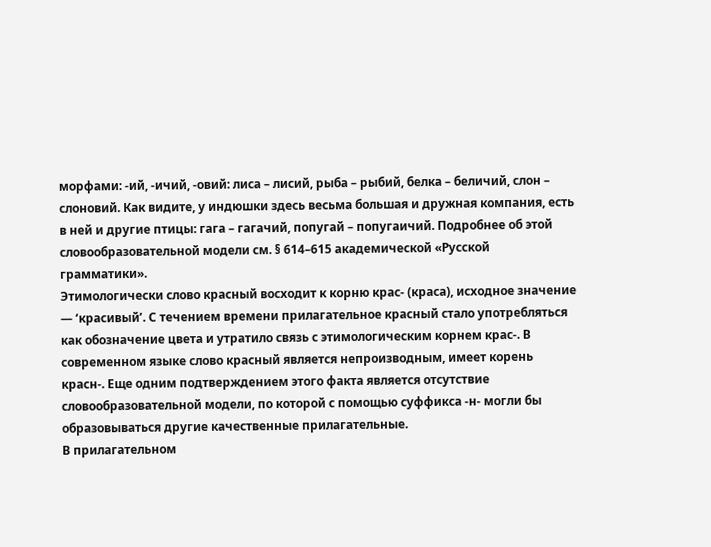морфами: -ий, -ичий, -овий: лиса – лисий, рыба – рыбий, белка – беличий, слон – слоновий. Как видите, у индюшки здесь весьма большая и дружная компания, есть в ней и другие птицы: гага – гагачий, попугай – попугаичий. Подробнее об этой словообразовательной модели см. § 614–615 академической «Русской грамматики».
Этимологически слово красный восходит к корню крас- (краса), исходное значение — ‘красивый’. С течением времени прилагательное красный стало употребляться как обозначение цвета и утратило связь с этимологическим корнем крас-. В современном языке слово красный является непроизводным, имеет корень красн-. Еще одним подтверждением этого факта является отсутствие словообразовательной модели, по которой с помощью суффикса -н- могли бы образовываться другие качественные прилагательные.
В прилагательном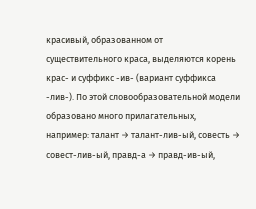красивый, образованном от существительного краса, выделяются корень крас- и суффикс -ив- (вариант суффикса -лив-). По этой словообразовательной модели образовано много прилагательных, например: талант → талант-лив-ый, совесть → совест-лив-ый, правд-а → правд-ив-ый,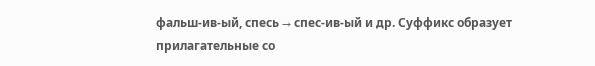фальш-ив-ый, спесь → спес-ив-ый и др. Суффикс образует прилагательные со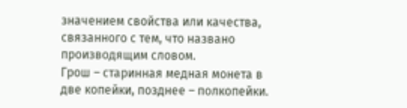значением свойства или качества, связанного с тем, что названо производящим словом.
Грош – старинная медная монета в две копейки, позднее – полкопейки.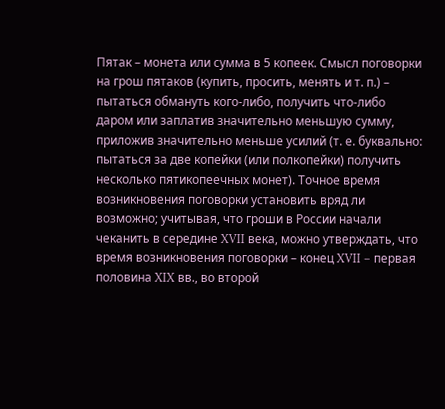Пятак – монета или сумма в 5 копеек. Смысл поговорки на грош пятаков (купить, просить, менять и т. п.) – пытаться обмануть кого-либо, получить что-либо даром или заплатив значительно меньшую сумму, приложив значительно меньше усилий (т. е. буквально: пытаться за две копейки (или полкопейки) получить несколько пятикопеечных монет). Точное время возникновения поговорки установить вряд ли возможно; учитывая, что гроши в России начали чеканить в середине XVII века, можно утверждать, что время возникновения поговорки – конец XVII – первая половина XIX вв., во второй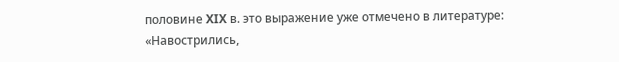половине XIX в. это выражение уже отмечено в литературе: «Навострились,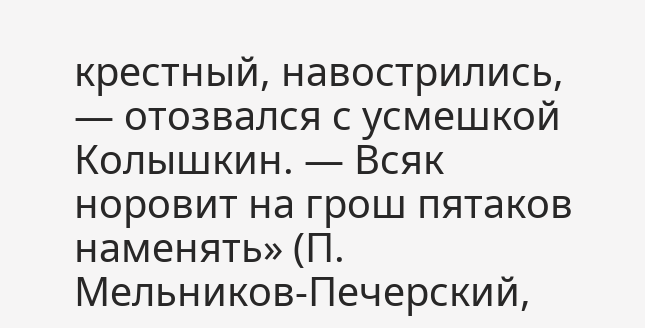крестный, навострились, ― отозвался с усмешкой Колышкин. ― Всяк норовит на грош пятаков наменять» (П. Мельников-Печерский,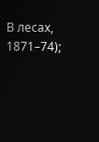В лесах, 1871–74);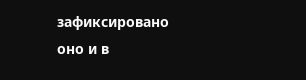зафиксировано оно и в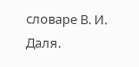словаре В. И. Даля.